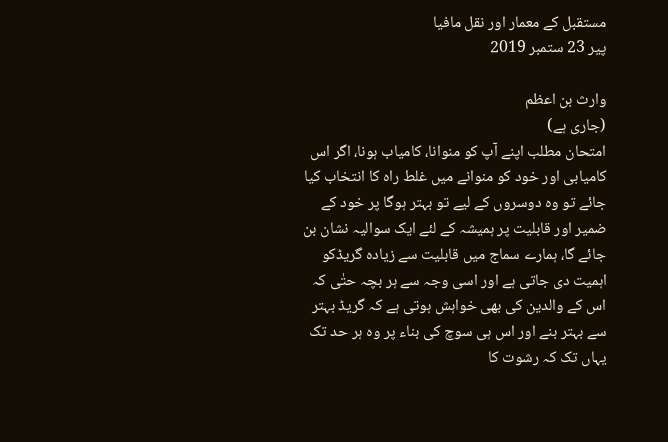مستقبل کے معمار اور نقل مافیا
پیر 23 ستمبر 2019

وارث بن اعظم
(جاری ہے)
امتحان مطلب اپنے آپ کو منوانا، کامیاب ہونا، اگر اس کامیابی اور خود کو منوانے میں غلط راہ کا انتخاب کیا جائے تو وہ دوسروں کے لیے تو بہتر ہوگا پر خود کے ضمیر اور قابلیت پر ہمیشہ کے لئے ایک سوالیہ نشان بن جائے گا، ہمارے سماج میں قابلیت سے زیادہ گریڈکو اہمیت دی جاتی ہے اور اسی وجہ سے ہر بچہ حتٰی کہ اس کے والدین کی بھی خواہش ہوتی ہے کہ گریڈ بہتر سے بہتر بنے اور اس ہی سوچ کی بناء پر وہ ہر حد تک یہاں تک کہ رشوت کا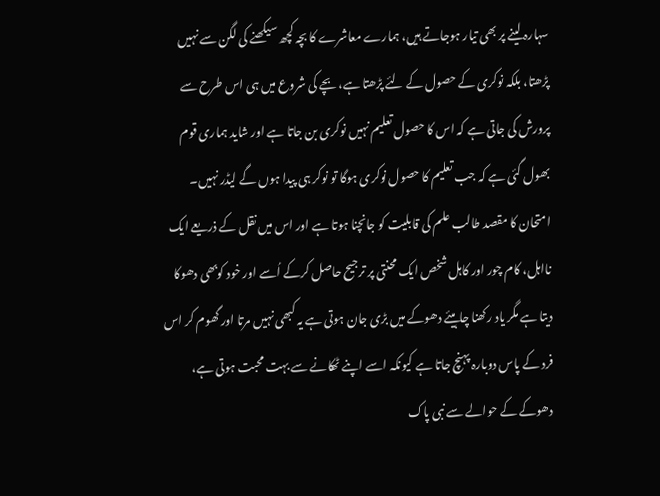سہارہ لینے پر بھی تیار ہوجاتے ہیں، ہمارے معاشرے کا بچہ کچھ سیکھنے کی لگن سے نہیں پڑھتا، بلکہ نوکری کے حصول کے لئے پڑھتا ہے، بچے کی شروع میں ہی اس طرح سے پرورش کی جاتی ہے کہ اس کا حصول تعلیم نہیں نوکری بن جاتا ہے اور شاید ہماری قوم بھول گئی ہے کہ جب تعلیم کا حصول نوکری ہوگا تو نوکر ہی پیدا ہوں گے لیڈر نہیں۔
امتحان کا مقصد طالب علم کی قابلیت کو جانچنا ہوتا ہے اور اس میں نقل کے ذریعے ایک نااہل، کام چور اور کاہل شخص ایک محنتی پر ترجیح حاصل کرکے اُسے اور خود کوبھی دھوکا دیتا ہے مگر یاد رکھنا چاہیئے دھوکے میں بڑی جان ہوتی ہے یہ کبھی نہیں مرتا اور گھوم کر اس فرد کے پاس دوبارہ پہنچ جاتا ہے کیونکہ اسے اپنے ٹھکانے سے بہت محبت ہوتی ہے، دھوکے کے حوالے سے نبی پاک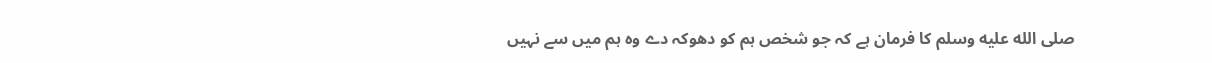صلى الله عليه وسلم کا فرمان ہے کہ جو شخص ہم کو دھوکہ دے وہ ہم میں سے نہیں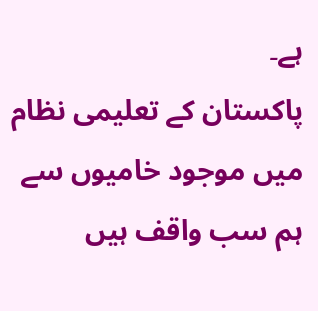ہے۔
پاکستان کے تعلیمی نظام میں موجود خامیوں سے ہم سب واقف ہیں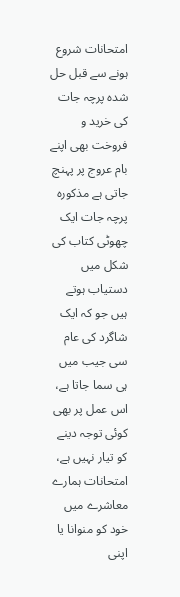امتحانات شروع ہونے سے قبل حل شدہ پرچہ جات کی خرید و فروخت بھی اپنے بام عروج پر پہنچ جاتی ہے مذکورہ پرچہ جات ایک چھوٹی کتاب کی شکل میں دستیاب ہوتے ہیں جو کہ ایک شاگرد کی عام سی جیب میں ہی سما جاتا ہے، اس عمل پر بھی کوئی توجہ دینے کو تیار نہیں ہے، امتحانات ہمارے معاشرے میں خود کو منوانا یا اپنی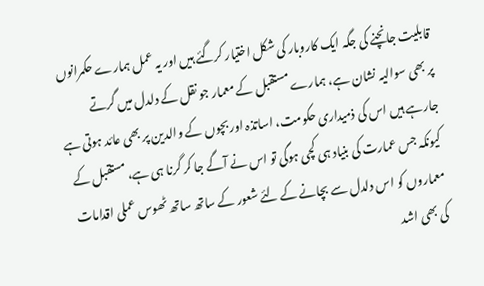قابلیت جانچنے کی جگہ ایک کاروبار کی شکل اختیار کرگئے ہیں اور یہ عمل ہمارے حکمرانوں پر بھی سوالیہ نشان ہے، ہمارے مستقبل کے معمار جو نقل کے دلدل میں گرتے جارہے ہیں اس کی ذمیداری حکومت، اساتذہ اور بچوں کے والدین پر بھی عائد ہوتی ہے کیونکہ جس عمارت کی بنیاد ہی کچی ہوگی تو اس نے آگے جا کر گرنا ہی ہے، مستقبل کے معماروں کو اس دلدل سے بچانے کے لئے شعور کے ساتھ ساتھ ٹھوس عملی اقدامات کی بھی اشد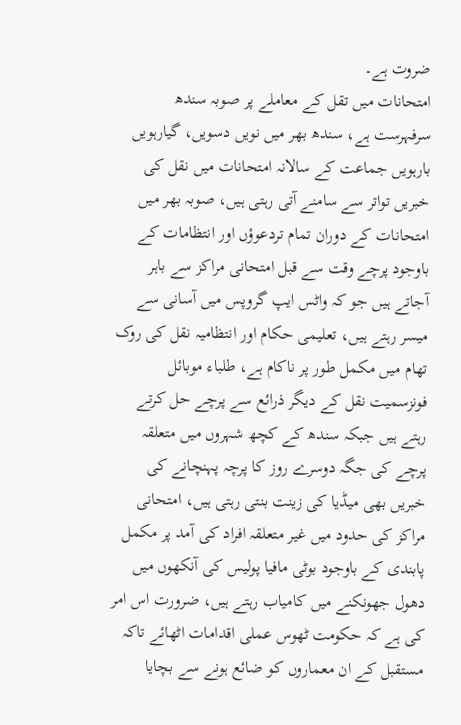ضروت ہے۔
امتحانات میں تقل کے معاملے پر صوبہ سندھ سرفہرست ہے، سندھ بھر میں نویں دسویں، گیارہویں بارہویں جماعت کے سالانہ امتحانات میں نقل کی خبریں تواتر سے سامنے آتی رہتی ہیں، صوبہ بھر میں امتحانات کے دوران تمام تردعوؤں اور انتظامات کے باوجود پرچے وقت سے قبل امتحانی مراکز سے باہر آجاتے ہیں جو کہ واٹس ایپ گروپس میں آسانی سے میسر رہتے ہیں، تعلیمی حکام اور انتظامیہ نقل کی روک تھام میں مکمل طور پر ناکام ہے، طلباء موبائل فونزسمیت نقل کے دیگر ذرائع سے پرچے حل کرتے رہتے ہیں جبکہ سندھ کے کچھ شہروں میں متعلقہ پرچے کی جگہ دوسرے روز کا پرچہ پہنچانے کی خبریں بھی میڈیا کی زینت بنتی رہتی ہیں، امتحانی مراکز کی حدود میں غیر متعلقہ افراد کی آمد پر مکمل پابندی کے باوجود بوٹی مافیا پولیس کی آنکھوں میں دھول جھونکنے میں کامیاب رہتے ہیں، ضرورت اس امر کی ہے کہ حکومت ٹھوس عملی اقدامات اٹھائے تاکہ مستقبل کے ان معماروں کو ضائع ہونے سے بچایا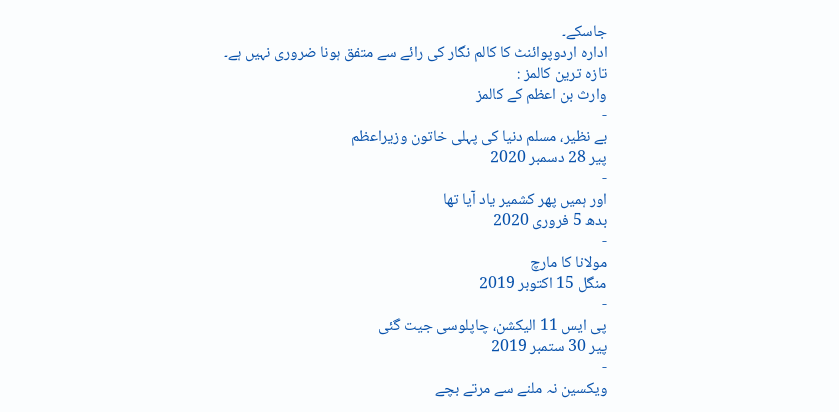جاسکے۔
ادارہ اردوپوائنٹ کا کالم نگار کی رائے سے متفق ہونا ضروری نہیں ہے۔
تازہ ترین کالمز :
وارث بن اعظم کے کالمز
-
بے نظیر، مسلم دنیا کی پہلی خاتون وزیراعظم
پیر 28 دسمبر 2020
-
اور ہمیں پھر کشمیر یاد آیا تھا
بدھ 5 فروری 2020
-
مولانا کا مارچ
منگل 15 اکتوبر 2019
-
پی ایس 11 الیکشن، چاپلوسی جیت گئی
پیر 30 ستمبر 2019
-
ویکسین نہ ملنے سے مرتے بچے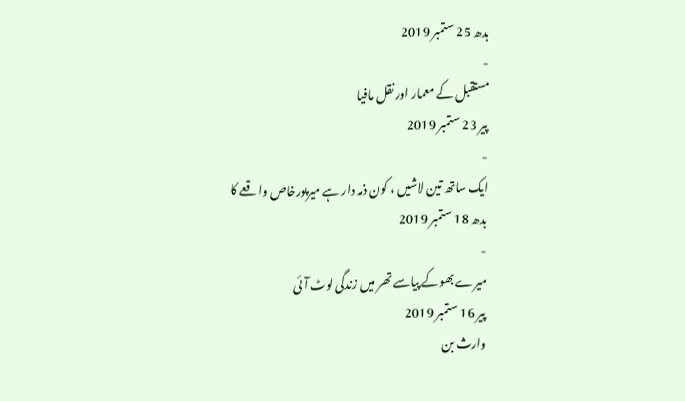بدھ 25 ستمبر 2019
-
مستقبل کے معمار اور نقل مافیا
پیر 23 ستمبر 2019
-
ایک ساتھ تین لاشیں ، کون ذمہ دار ہے میرپورخاص واقعے کا
بدھ 18 ستمبر 2019
-
میرے بھوکے پیاسے تھر میں زندگی لوٹ آئی
پیر 16 ستمبر 2019
وارث بن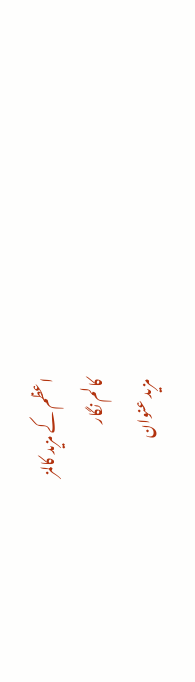اعظم کے مزید کالمز
کالم نگار
مزید عنوان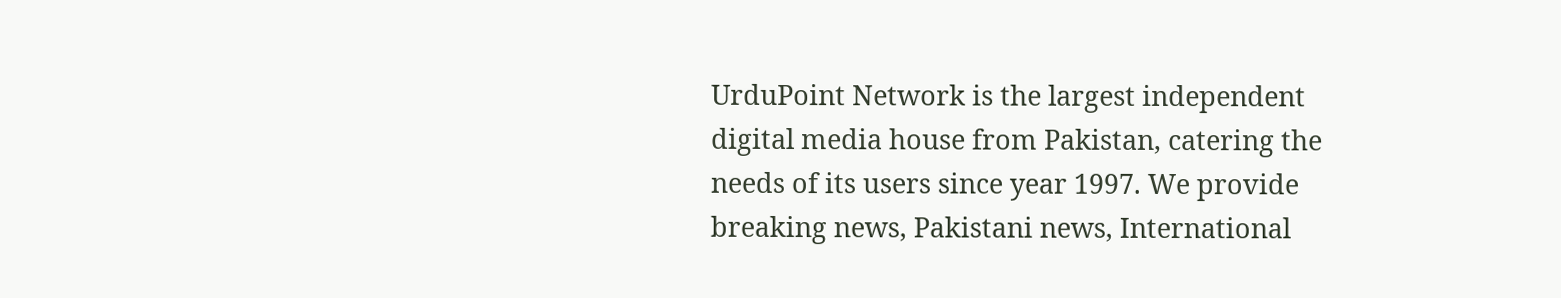UrduPoint Network is the largest independent digital media house from Pakistan, catering the needs of its users since year 1997. We provide breaking news, Pakistani news, International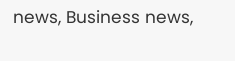news, Business news,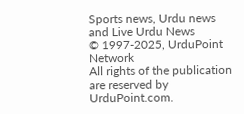Sports news, Urdu news and Live Urdu News
© 1997-2025, UrduPoint Network
All rights of the publication are reserved by UrduPoint.com.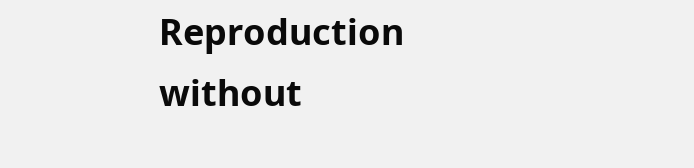Reproduction without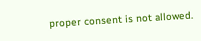proper consent is not allowed.